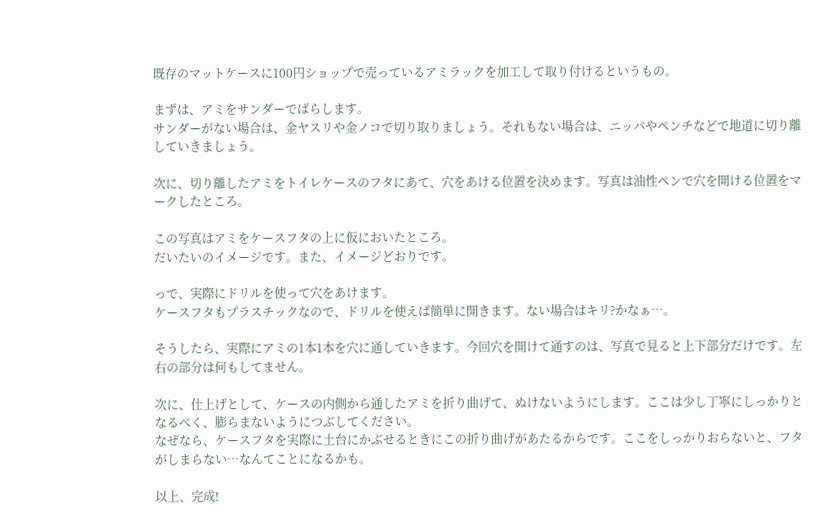既存のマットケースに100円ショップで売っているアミラックを加工して取り付けるというもの。

まずは、アミをサンダーでばらします。
サンダーがない場合は、金ヤスリや金ノコで切り取りましょう。それもない場合は、ニッパやペンチなどで地道に切り離していきましょう。

次に、切り離したアミをトイレケースのフタにあて、穴をあける位置を決めます。写真は油性ペンで穴を開ける位置をマークしたところ。

この写真はアミをケースフタの上に仮においたところ。
だいたいのイメージです。また、イメージどおりです。

っで、実際にドリルを使って穴をあけます。
ケースフタもプラスチックなので、ドリルを使えば簡単に開きます。ない場合はキリ?かなぁ…。

そうしたら、実際にアミの1本1本を穴に通していきます。今回穴を開けて通すのは、写真で見ると上下部分だけです。左右の部分は何もしてません。

次に、仕上げとして、ケースの内側から通したアミを折り曲げて、ぬけないようにします。ここは少し丁寧にしっかりとなるべく、膨らまないようにつぶしてください。
なぜなら、ケースフタを実際に土台にかぶせるときにこの折り曲げがあたるからです。ここをしっかりおらないと、フタがしまらない…なんてことになるかも。

以上、完成!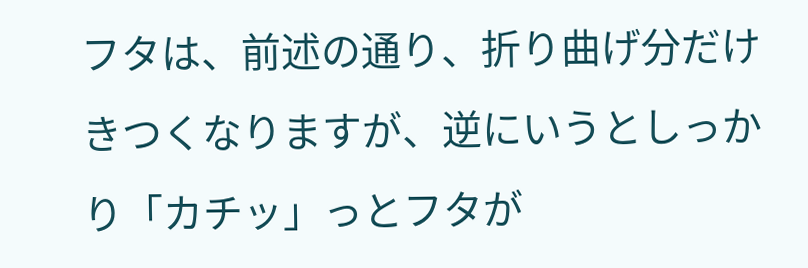フタは、前述の通り、折り曲げ分だけきつくなりますが、逆にいうとしっかり「カチッ」っとフタが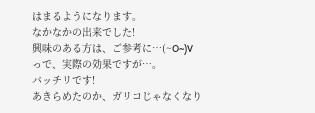はまるようになります。
なかなかの出来でした!
興味のある方は、ご参考に…(~O~)V
っで、実際の効果ですが…。
バッチリです!
あきらめたのか、ガリコじゃなくなり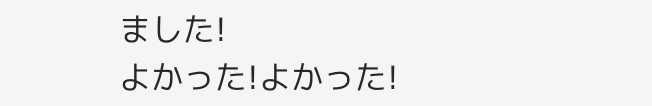ました!
よかった!よかった!